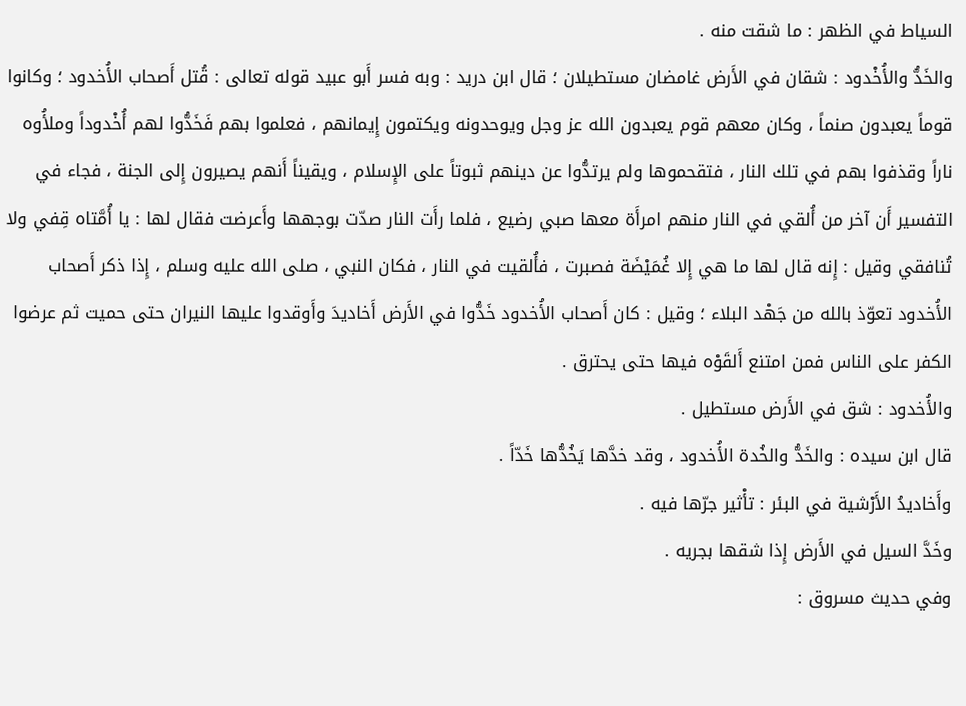السياط في الظهر : ما شقت منه .
والخَدُّ والأُخْدود : شقان في الأَرض غامضان مستطيلان ؛ قال ابن دريد : وبه فسر أَبو عبيد قوله تعالى : قُتل أَصحاب الأُخدود ؛ وكانوا قوماً يعبدون صنماً ، وكان معهم قوم يعبدون الله عز وجل ويوحدونه ويكتمون إِيمانهم ، فعلموا بهم فَخَدُّوا لهم أُخْدوداً وملأُوه ناراً وقذفوا بهم في تلك النار ، فتقحموها ولم يرتدُّوا عن دينهم ثبوتاً على الإِسلام ، ويقيناً أَنهم يصيرون إِلى الجنة ، فجاء في التفسير أَن آخر من أُلقي في النار منهم امرأَة معها صبي رضيع ، فلما رأَت النار صدّت بوجهها وأَعرضت فقال لها : يا أُمَّتاه قِفي ولا تُنافقي وقيل : إِنه قال لها ما هي إِلا غُمَيْضَة فصبرت ، فأُلقيت في النار ، فكان النبي ، صلى الله عليه وسلم ، إِذا ذكر أَصحاب الأُخدود تعوّذ بالله من جَهْد البلاء ؛ وقيل : كان أَصحاب الأُخدود خَدُّوا في الأَرض أَخاديدَ وأَوقدوا عليها النيران حتى حميت ثم عرضوا الكفر على الناس فمن امتنع أَلقَوْه فيها حتى يحترق .
والأُخدود : شق في الأَرض مستطيل .
قال ابن سيده : والخَدُّ والخُدة الأُخدود ، وقد خدَّها يَخُدُّها خَدّاً .
وأَخاديدُ الأَرْشية في البئر : تأْثير جرّها فيه .
وخَدَّ السيل في الأَرض إِذا شقها بجريه .
وفي حديث مسروق :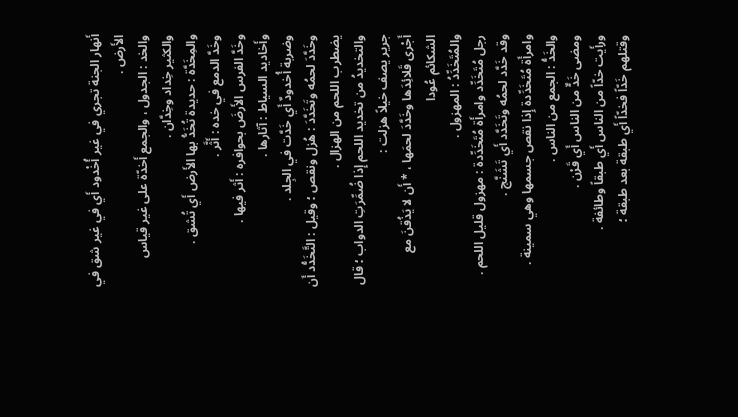أَنهار الجنة تجري في غير أُخْدود أَي في غير شق في الأَرض .
والخد : الجدول ، والجمع أَخدّة على غير قياس والكثير خِداد وخِدَّان .
والمِخَدَّة : حديدة تُخَدُّ بها الأَرض أَي تُشق .
وخَدَّ الدمع في خده : أَثَّر .
وخَدَّ الفرس الأَرضَ بحوافره : أَثر فيها .
وأَخاديد السياط : آثارها .
وضربة أُخدودٌ أَي خَدَّت في الجِلد .
وخَدَّدَ لحمُه وتَخَدَّدَ : هُزل ونقص ؛ وقيل : التَّخَدُّد أَن يضطرب اللحم من الهزال .
والتخديدُ من تخديد اللحم إِذا ضُمِّرَتِ الدواب ؛ قال جرير يصف خيلاً هزلت :
أَجْرى قَلائِدَها وخَدَّدَ لحمَها ، * أَن لا يَذُقنَ مع الشكائم عُودا
والمُتَخَدِّدُ : المهزول .
رجل مُتَخَدِّد وامرأَة مُتَخَدِّدة : مهزول قليل اللحم .
وقد خَدَّد لحمُه وتَخَدَّد أَي تَشَنَّج .
وامرأَة مُتَخَدِّدة إِذا نقص جسمها وهي سمينة .
والخَدُّ : الجمع من الناس .
ومضى خَدٌّ من الناس أَي قَرْن .
ورأَيت خدّاً من الناس أَي طبقاً وطائفة .
وقتلهم خَدّاً فخدّاً أَي طبقة بعد طبقة ؛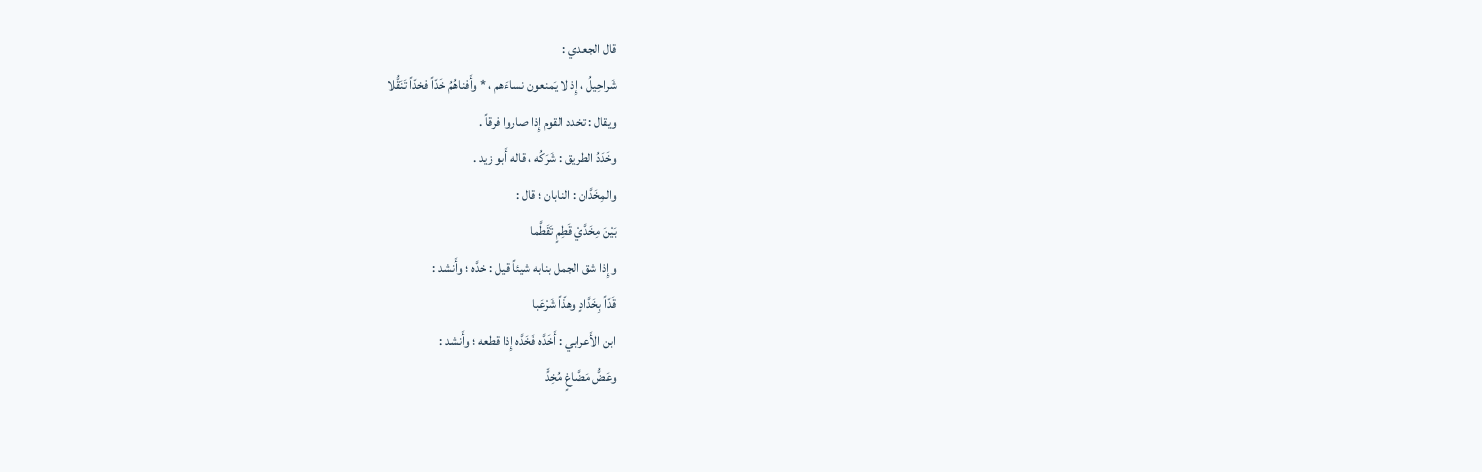قال الجعدي :
شَراحِيلُ ، إِذ لا يَمنعون نساءَهم ، * وأَفناهُمُ خَدّاً فخدّاً تَنَقُّلا
ويقال : تخدد القوم إِذا صاروا فرقاً .
وخَدَدُ الطريق : شَرَكُه ، قاله أَبو زيد .
والمِخَدَّان : النابان ؛ قال :
بَيْنَ مِخَدَّيْ قَطِمٍ تَقَطَّما
وإِذا شق الجمل بنابه شيئاً قيل : خدَّه ؛ وأَنشد :
قَدّاً بِخَدَّادٍ وهذّاً شَرْعَبا
ابن الأَعرابي : أَخَدَّه فَخَدَّه إِذا قطعه ؛ وأَنشد :
وعَضُّ مَضَّاغٍ مُخِدٍّ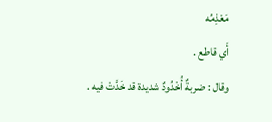مَعْذِمُه
أَي قاطع .
وقال : ضربةٌ أُخْدُودٌ شديدة قد خَدَّتْ فيه .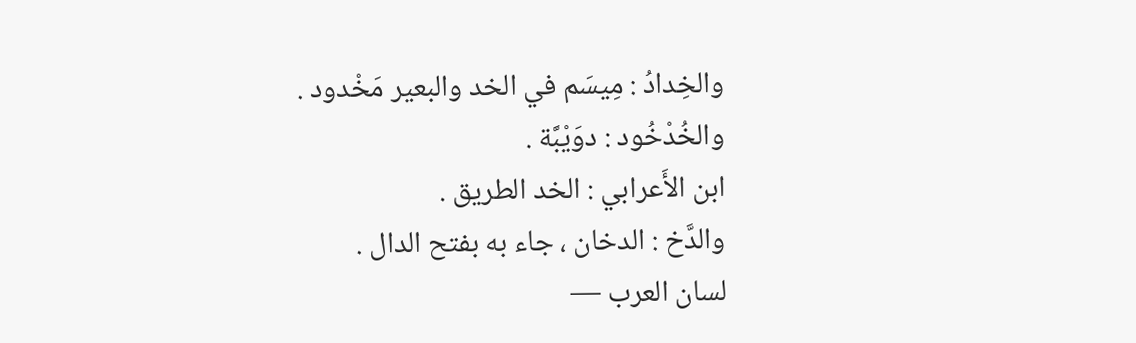والخِدادُ : مِيسَم في الخد والبعير مَخْدود .
والخُدْخُود : دوَيْبَّة .
ابن الأَعرابي : الخد الطريق .
والدَّخ : الدخان ، جاء به بفتح الدال .
لسان العرب —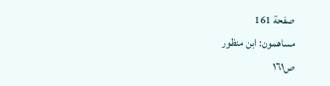صفحة 161
مساهمون: ابن منظور
ص١٦١